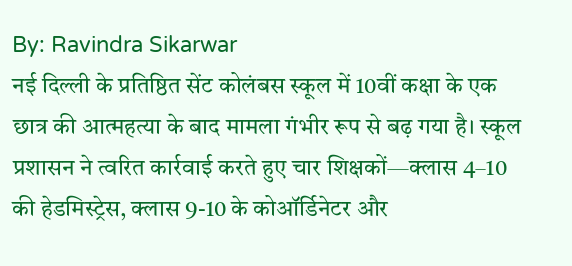By: Ravindra Sikarwar
नई दिल्ली के प्रतिष्ठित सेंट कोलंबस स्कूल में 10वीं कक्षा के एक छात्र की आत्महत्या के बाद मामला गंभीर रूप से बढ़ गया है। स्कूल प्रशासन ने त्वरित कार्रवाई करते हुए चार शिक्षकों—क्लास 4–10 की हेडमिस्ट्रेस, क्लास 9-10 के कोऑर्डिनेटर और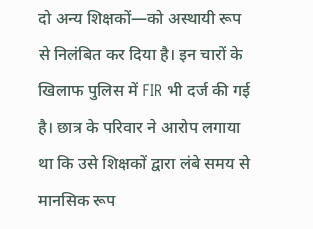दो अन्य शिक्षकों—को अस्थायी रूप से निलंबित कर दिया है। इन चारों के खिलाफ पुलिस में FIR भी दर्ज की गई है। छात्र के परिवार ने आरोप लगाया था कि उसे शिक्षकों द्वारा लंबे समय से मानसिक रूप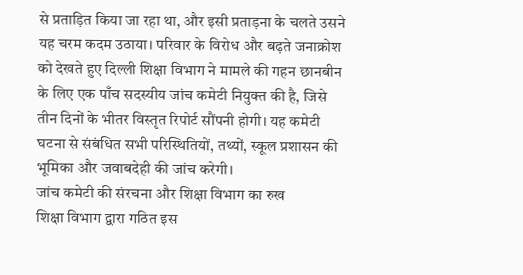से प्रताड़ित किया जा रहा था, और इसी प्रताड़ना के चलते उसने यह चरम कदम उठाया। परिवार के विरोध और बढ़ते जनाक्रोश को देखते हुए दिल्ली शिक्षा विभाग ने मामले की गहन छानबीन के लिए एक पाँच सदस्यीय जांच कमेटी नियुक्त की है, जिसे तीन दिनों के भीतर विस्तृत रिपोर्ट सौंपनी होगी। यह कमेटी घटना से संबंधित सभी परिस्थितियों, तथ्यों, स्कूल प्रशासन की भूमिका और जवाबदेही की जांच करेगी।
जांच कमेटी की संरचना और शिक्षा विभाग का रुख
शिक्षा विभाग द्वारा गठित इस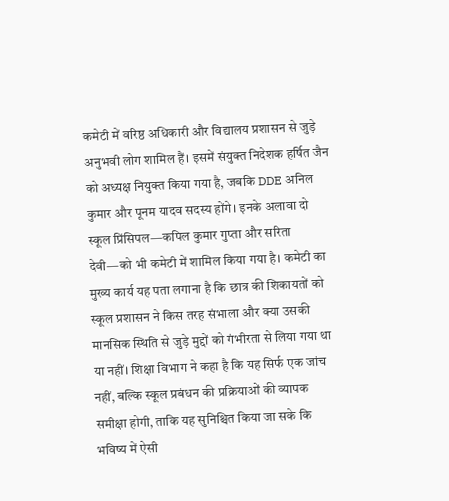कमेटी में वरिष्ठ अधिकारी और विद्यालय प्रशासन से जुड़े अनुभवी लोग शामिल हैं। इसमें संयुक्त निदेशक हर्षित जैन को अध्यक्ष नियुक्त किया गया है, जबकि DDE अनिल कुमार और पूनम यादव सदस्य होंगे। इनके अलावा दो स्कूल प्रिंसिपल—कपिल कुमार गुप्ता और सरिता देवी—को भी कमेटी में शामिल किया गया है। कमेटी का मुख्य कार्य यह पता लगाना है कि छात्र की शिकायतों को स्कूल प्रशासन ने किस तरह संभाला और क्या उसकी मानसिक स्थिति से जुड़े मुद्दों को गंभीरता से लिया गया था या नहीं। शिक्षा विभाग ने कहा है कि यह सिर्फ एक जांच नहीं, बल्कि स्कूल प्रबंधन की प्रक्रियाओं की व्यापक समीक्षा होगी, ताकि यह सुनिश्चित किया जा सके कि भविष्य में ऐसी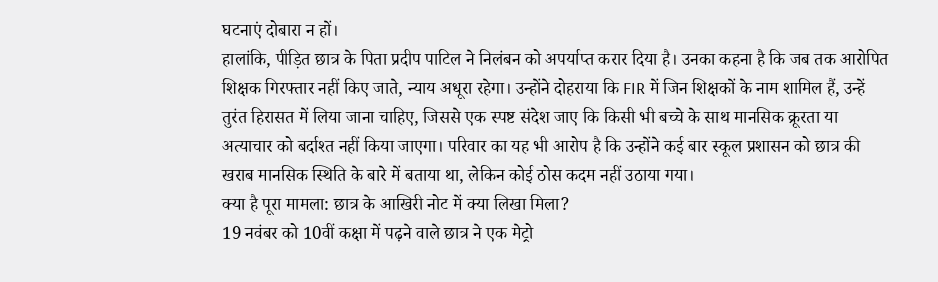घटनाएं दोबारा न हों।
हालांकि, पीड़ित छात्र के पिता प्रदीप पाटिल ने निलंबन को अपर्याप्त करार दिया है। उनका कहना है कि जब तक आरोपित शिक्षक गिरफ्तार नहीं किए जाते, न्याय अधूरा रहेगा। उन्होंने दोहराया कि FIR में जिन शिक्षकों के नाम शामिल हैं, उन्हें तुरंत हिरासत में लिया जाना चाहिए, जिससे एक स्पष्ट संदेश जाए कि किसी भी बच्चे के साथ मानसिक क्रूरता या अत्याचार को बर्दाश्त नहीं किया जाएगा। परिवार का यह भी आरोप है कि उन्होंने कई बार स्कूल प्रशासन को छात्र की खराब मानसिक स्थिति के बारे में बताया था, लेकिन कोई ठोस कदम नहीं उठाया गया।
क्या है पूरा मामला: छात्र के आखिरी नोट में क्या लिखा मिला?
19 नवंबर को 10वीं कक्षा में पढ़ने वाले छात्र ने एक मेट्रो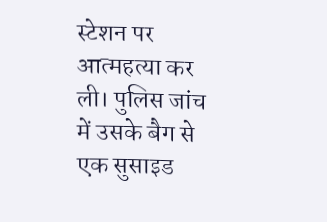स्टेशन पर आत्महत्या कर ली। पुलिस जांच में उसके बैग से एक सुसाइड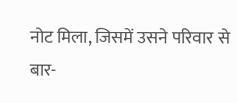नोट मिला, जिसमें उसने परिवार से बार-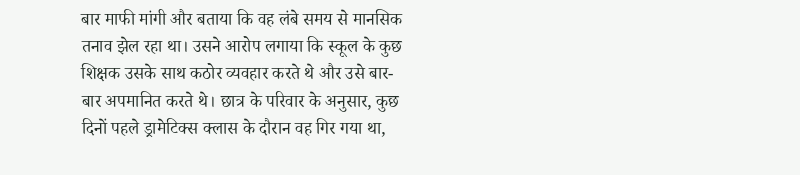बार माफी मांगी और बताया कि वह लंबे समय से मानसिक तनाव झेल रहा था। उसने आरोप लगाया कि स्कूल के कुछ शिक्षक उसके साथ कठोर व्यवहार करते थे और उसे बार-बार अपमानित करते थे। छात्र के परिवार के अनुसार, कुछ दिनों पहले ड्रामेटिक्स क्लास के दौरान वह गिर गया था,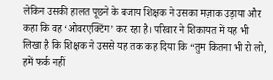लेकिन उसकी हालत पूछने के बजाय शिक्षक ने उसका मज़ाक उड़ाया और कहा कि वह ‘ओवरएक्टिंग’ कर रहा है। परिवार ने शिकायत में यह भी लिखा है कि शिक्षक ने उससे यह तक कह दिया कि “तुम कितना भी रो लो, हमें फर्क नहीं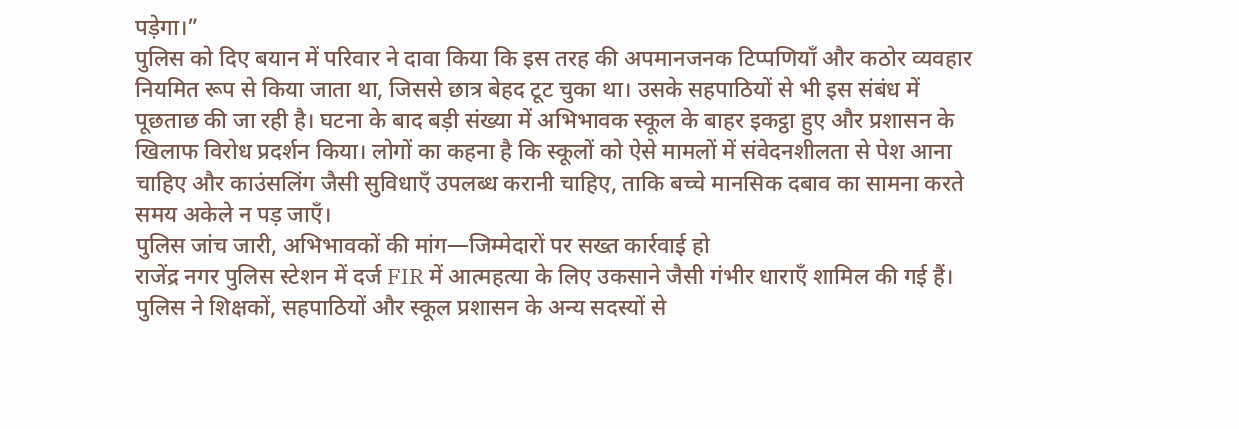पड़ेगा।”
पुलिस को दिए बयान में परिवार ने दावा किया कि इस तरह की अपमानजनक टिप्पणियाँ और कठोर व्यवहार नियमित रूप से किया जाता था, जिससे छात्र बेहद टूट चुका था। उसके सहपाठियों से भी इस संबंध में पूछताछ की जा रही है। घटना के बाद बड़ी संख्या में अभिभावक स्कूल के बाहर इकट्ठा हुए और प्रशासन के खिलाफ विरोध प्रदर्शन किया। लोगों का कहना है कि स्कूलों को ऐसे मामलों में संवेदनशीलता से पेश आना चाहिए और काउंसलिंग जैसी सुविधाएँ उपलब्ध करानी चाहिए, ताकि बच्चे मानसिक दबाव का सामना करते समय अकेले न पड़ जाएँ।
पुलिस जांच जारी, अभिभावकों की मांग—जिम्मेदारों पर सख्त कार्रवाई हो
राजेंद्र नगर पुलिस स्टेशन में दर्ज FIR में आत्महत्या के लिए उकसाने जैसी गंभीर धाराएँ शामिल की गई हैं। पुलिस ने शिक्षकों, सहपाठियों और स्कूल प्रशासन के अन्य सदस्यों से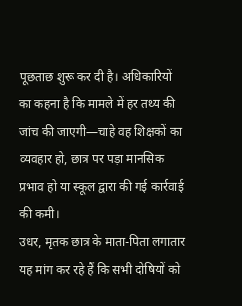पूछताछ शुरू कर दी है। अधिकारियों का कहना है कि मामले में हर तथ्य की जांच की जाएगी—चाहे वह शिक्षकों का व्यवहार हो, छात्र पर पड़ा मानसिक प्रभाव हो या स्कूल द्वारा की गई कार्रवाई की कमी।
उधर, मृतक छात्र के माता-पिता लगातार यह मांग कर रहे हैं कि सभी दोषियों को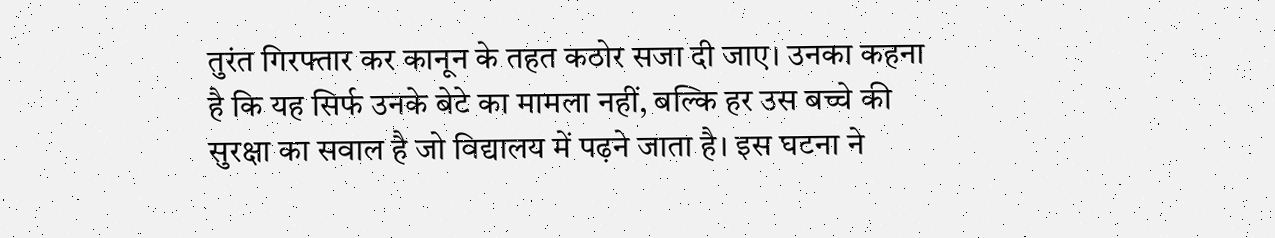तुरंत गिरफ्तार कर कानून के तहत कठोर सजा दी जाए। उनका कहना है कि यह सिर्फ उनके बेटे का मामला नहीं, बल्कि हर उस बच्चे की सुरक्षा का सवाल है जो विद्यालय में पढ़ने जाता है। इस घटना ने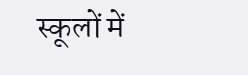स्कूलों में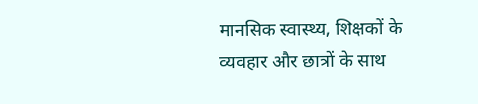मानसिक स्वास्थ्य, शिक्षकों के व्यवहार और छात्रों के साथ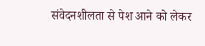संवेदनशीलता से पेश आने को लेकर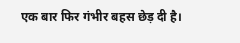एक बार फिर गंभीर बहस छेड़ दी है।